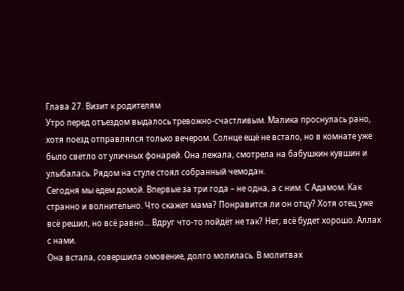Глава 27. Визит к родителям
Утро перед отъездом выдалось тревожно-счастливым. Малика проснулась рано, хотя поезд отправлялся только вечером. Солнце ещё не встало, но в комнате уже было светло от уличных фонарей. Она лежала, смотрела на бабушкин кувшин и улыбалась. Рядом на стуле стоял собранный чемодан.
Сегодня мы едем домой. Впервые за три года – не одна, а с ним. С Адамом. Как странно и волнительно. Что скажет мама? Понравится ли он отцу? Хотя отец уже всё решил, но всё равно... Вдруг что-то пойдёт не так? Нет, всё будет хорошо. Аллах с нами.
Она встала, совершила омовение, долго молилась. В молитвах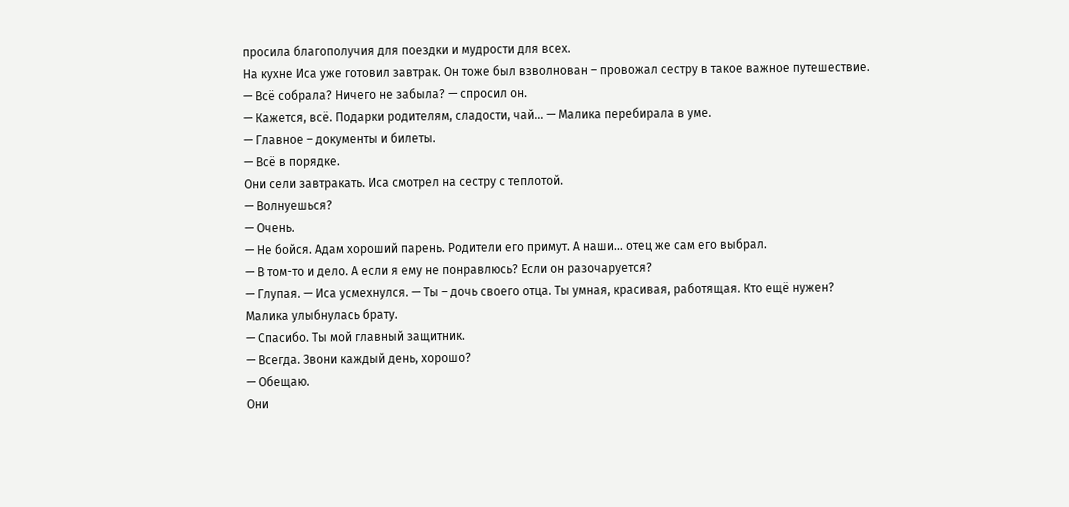просила благополучия для поездки и мудрости для всех.
На кухне Иса уже готовил завтрак. Он тоже был взволнован – провожал сестру в такое важное путешествие.
— Всё собрала? Ничего не забыла? — спросил он.
— Кажется, всё. Подарки родителям, сладости, чай... — Малика перебирала в уме.
— Главное – документы и билеты.
— Всё в порядке.
Они сели завтракать. Иса смотрел на сестру с теплотой.
— Волнуешься?
— Очень.
— Не бойся. Адам хороший парень. Родители его примут. А наши... отец же сам его выбрал.
— В том-то и дело. А если я ему не понравлюсь? Если он разочаруется?
— Глупая. — Иса усмехнулся. — Ты – дочь своего отца. Ты умная, красивая, работящая. Кто ещё нужен?
Малика улыбнулась брату.
— Спасибо. Ты мой главный защитник.
— Всегда. Звони каждый день, хорошо?
— Обещаю.
Они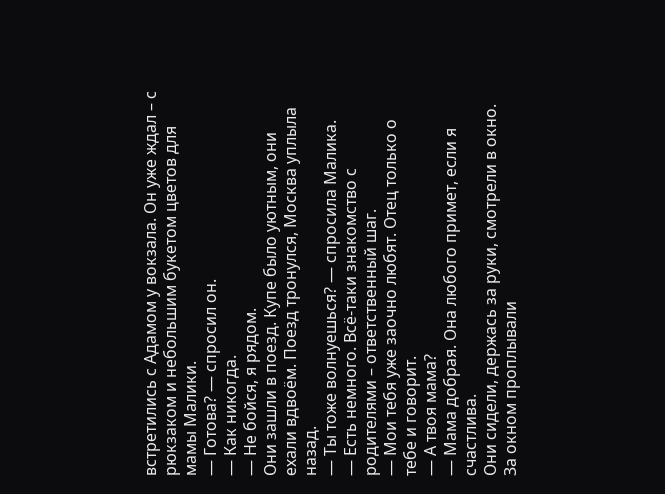встретились с Адамом у вокзала. Он уже ждал – с рюкзаком и небольшим букетом цветов для мамы Малики.
— Готова? — спросил он.
— Как никогда.
— Не бойся, я рядом.
Они зашли в поезд. Купе было уютным, они ехали вдвоём. Поезд тронулся, Москва уплыла назад.
— Ты тоже волнуешься? — спросила Малика.
— Есть немного. Всё-таки знакомство с родителями – ответственный шаг.
— Мои тебя уже заочно любят. Отец только о тебе и говорит.
— А твоя мама?
— Мама добрая. Она любого примет, если я счастлива.
Они сидели, держась за руки, смотрели в окно. За окном проплывали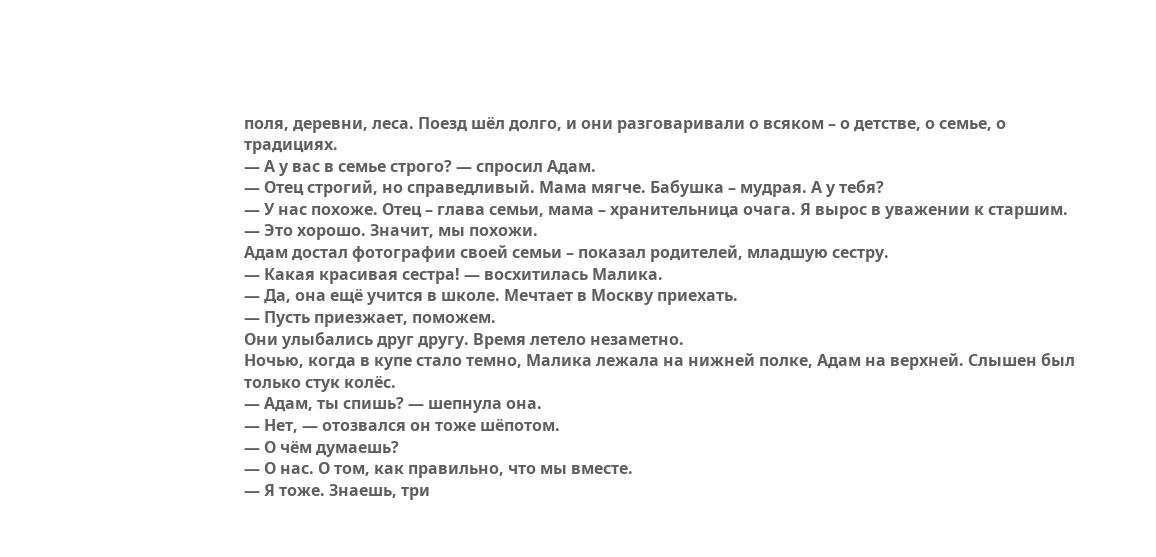поля, деревни, леса. Поезд шёл долго, и они разговаривали о всяком – о детстве, о семье, о традициях.
— А у вас в семье строго? — спросил Адам.
— Отец строгий, но справедливый. Мама мягче. Бабушка – мудрая. А у тебя?
— У нас похоже. Отец – глава семьи, мама – хранительница очага. Я вырос в уважении к старшим.
— Это хорошо. Значит, мы похожи.
Адам достал фотографии своей семьи – показал родителей, младшую сестру.
— Какая красивая сестра! — восхитилась Малика.
— Да, она ещё учится в школе. Мечтает в Москву приехать.
— Пусть приезжает, поможем.
Они улыбались друг другу. Время летело незаметно.
Ночью, когда в купе стало темно, Малика лежала на нижней полке, Адам на верхней. Слышен был только стук колёс.
— Адам, ты спишь? — шепнула она.
— Нет, — отозвался он тоже шёпотом.
— О чём думаешь?
— О нас. О том, как правильно, что мы вместе.
— Я тоже. Знаешь, три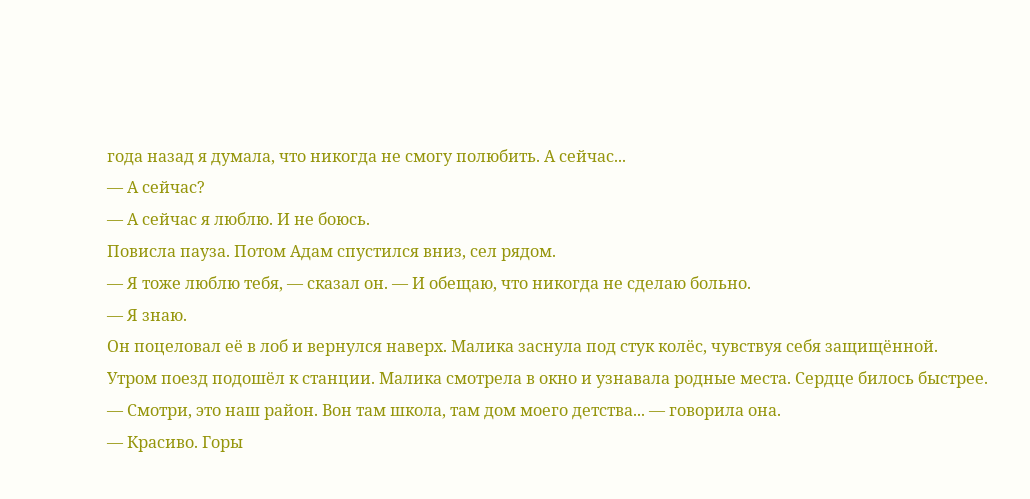года назад я думала, что никогда не смогу полюбить. А сейчас...
— А сейчас?
— А сейчас я люблю. И не боюсь.
Повисла пауза. Потом Адам спустился вниз, сел рядом.
— Я тоже люблю тебя, — сказал он. — И обещаю, что никогда не сделаю больно.
— Я знаю.
Он поцеловал её в лоб и вернулся наверх. Малика заснула под стук колёс, чувствуя себя защищённой.
Утром поезд подошёл к станции. Малика смотрела в окно и узнавала родные места. Сердце билось быстрее.
— Смотри, это наш район. Вон там школа, там дом моего детства... — говорила она.
— Красиво. Горы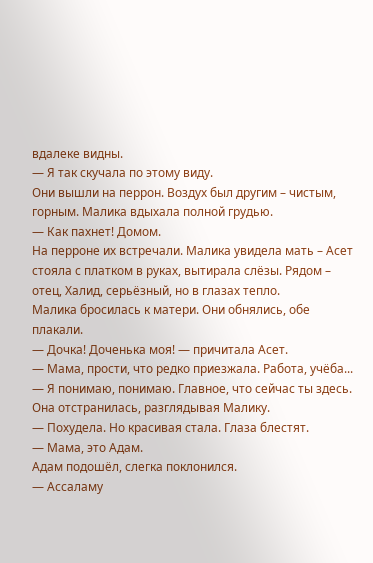вдалеке видны.
— Я так скучала по этому виду.
Они вышли на перрон. Воздух был другим – чистым, горным. Малика вдыхала полной грудью.
— Как пахнет! Домом.
На перроне их встречали. Малика увидела мать – Асет стояла с платком в руках, вытирала слёзы. Рядом – отец, Халид, серьёзный, но в глазах тепло.
Малика бросилась к матери. Они обнялись, обе плакали.
— Дочка! Доченька моя! — причитала Асет.
— Мама, прости, что редко приезжала. Работа, учёба...
— Я понимаю, понимаю. Главное, что сейчас ты здесь.
Она отстранилась, разглядывая Малику.
— Похудела. Но красивая стала. Глаза блестят.
— Мама, это Адам.
Адам подошёл, слегка поклонился.
— Ассаламу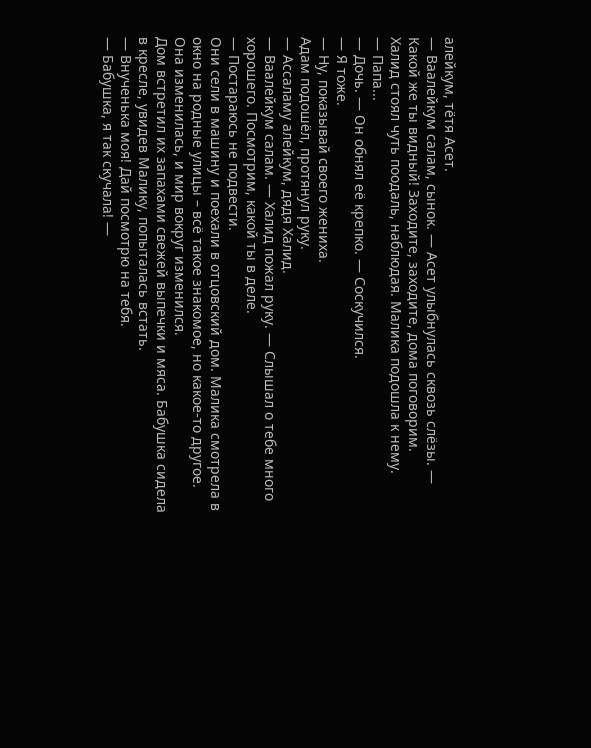алейкум, тётя Асет.
— Ваалейкум салам, сынок. — Асет улыбнулась сквозь слёзы. — Какой же ты видный! Заходите, заходите, дома поговорим.
Халид стоял чуть поодаль, наблюдая. Малика подошла к нему.
— Папа...
— Дочь. — Он обнял её крепко. — Соскучился.
— Я тоже.
— Ну, показывай своего жениха.
Адам подошёл, протянул руку.
— Ассаламу алейкум, дядя Халид.
— Ваалейкум салам. — Халид пожал руку. — Слышал о тебе много хорошего. Посмотрим, какой ты в деле.
— Постараюсь не подвести.
Они сели в машину и поехали в отцовский дом. Малика смотрела в окно на родные улицы – всё такое знакомое, но какое-то другое. Она изменилась, и мир вокруг изменился.
Дом встретил их запахами свежей выпечки и мяса. Бабушка сидела в кресле, увидев Малику, попыталась встать.
— Внученька моя! Дай посмотрю на тебя.
— Бабушка, я так скучала! —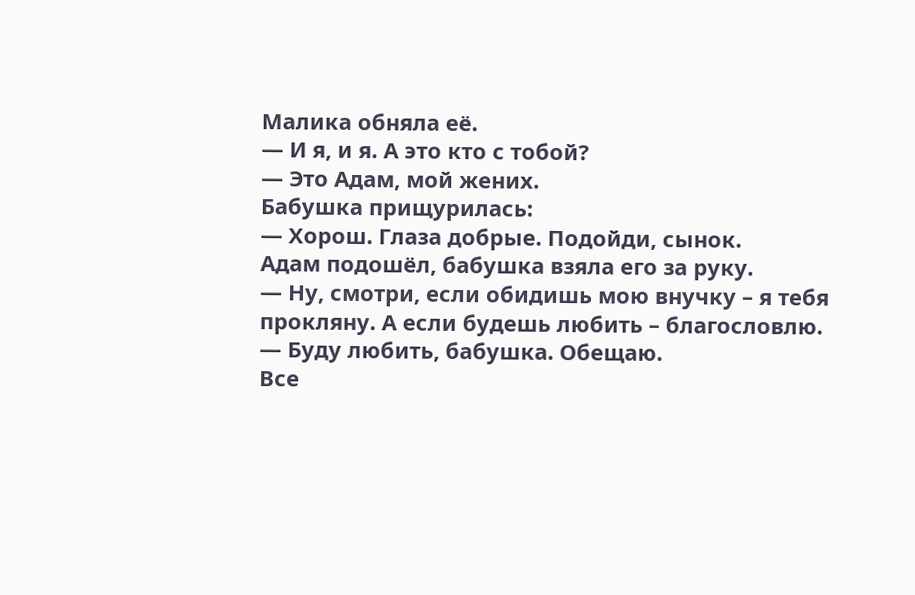Малика обняла её.
— И я, и я. А это кто с тобой?
— Это Адам, мой жених.
Бабушка прищурилась:
— Хорош. Глаза добрые. Подойди, сынок.
Адам подошёл, бабушка взяла его за руку.
— Ну, смотри, если обидишь мою внучку – я тебя прокляну. А если будешь любить – благословлю.
— Буду любить, бабушка. Обещаю.
Все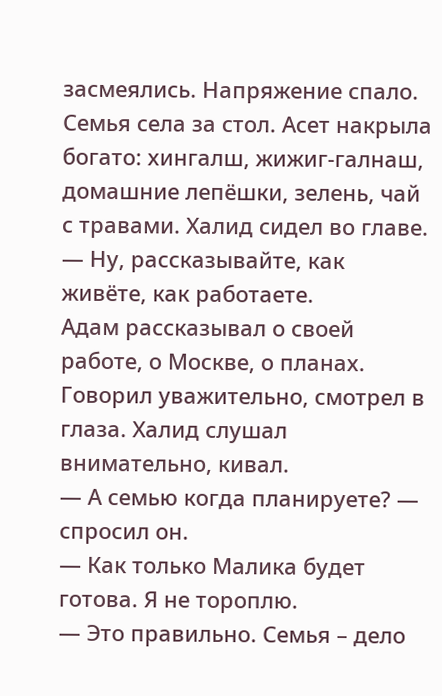засмеялись. Напряжение спало.
Семья села за стол. Асет накрыла богато: хингалш, жижиг-галнаш, домашние лепёшки, зелень, чай с травами. Халид сидел во главе.
— Ну, рассказывайте, как живёте, как работаете.
Адам рассказывал о своей работе, о Москве, о планах. Говорил уважительно, смотрел в глаза. Халид слушал внимательно, кивал.
— А семью когда планируете? — спросил он.
— Как только Малика будет готова. Я не тороплю.
— Это правильно. Семья – дело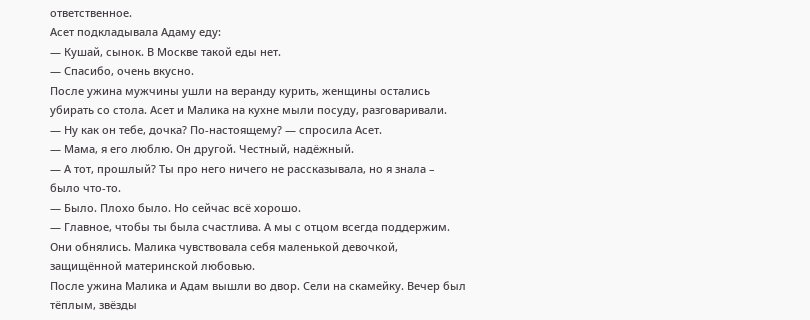ответственное.
Асет подкладывала Адаму еду:
— Кушай, сынок. В Москве такой еды нет.
— Спасибо, очень вкусно.
После ужина мужчины ушли на веранду курить, женщины остались убирать со стола. Асет и Малика на кухне мыли посуду, разговаривали.
— Ну как он тебе, дочка? По-настоящему? — спросила Асет.
— Мама, я его люблю. Он другой. Честный, надёжный.
— А тот, прошлый? Ты про него ничего не рассказывала, но я знала – было что-то.
— Было. Плохо было. Но сейчас всё хорошо.
— Главное, чтобы ты была счастлива. А мы с отцом всегда поддержим.
Они обнялись. Малика чувствовала себя маленькой девочкой, защищённой материнской любовью.
После ужина Малика и Адам вышли во двор. Сели на скамейку. Вечер был тёплым, звёзды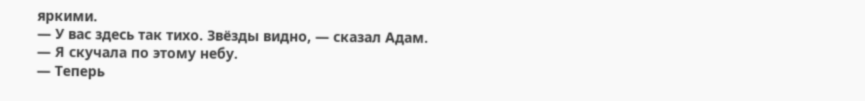яркими.
— У вас здесь так тихо. Звёзды видно, — сказал Адам.
— Я скучала по этому небу.
— Теперь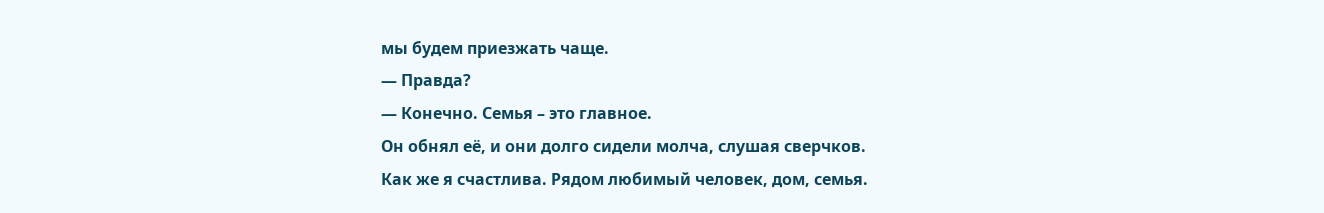мы будем приезжать чаще.
— Правда?
— Конечно. Семья – это главное.
Он обнял её, и они долго сидели молча, слушая сверчков.
Как же я счастлива. Рядом любимый человек, дом, семья.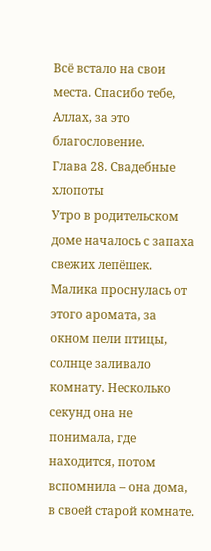Всё встало на свои места. Спасибо тебе, Аллах, за это благословение.
Глава 28. Свадебные хлопоты
Утро в родительском доме началось с запаха свежих лепёшек. Малика проснулась от этого аромата, за окном пели птицы, солнце заливало комнату. Несколько секунд она не понимала, где находится, потом вспомнила – она дома, в своей старой комнате.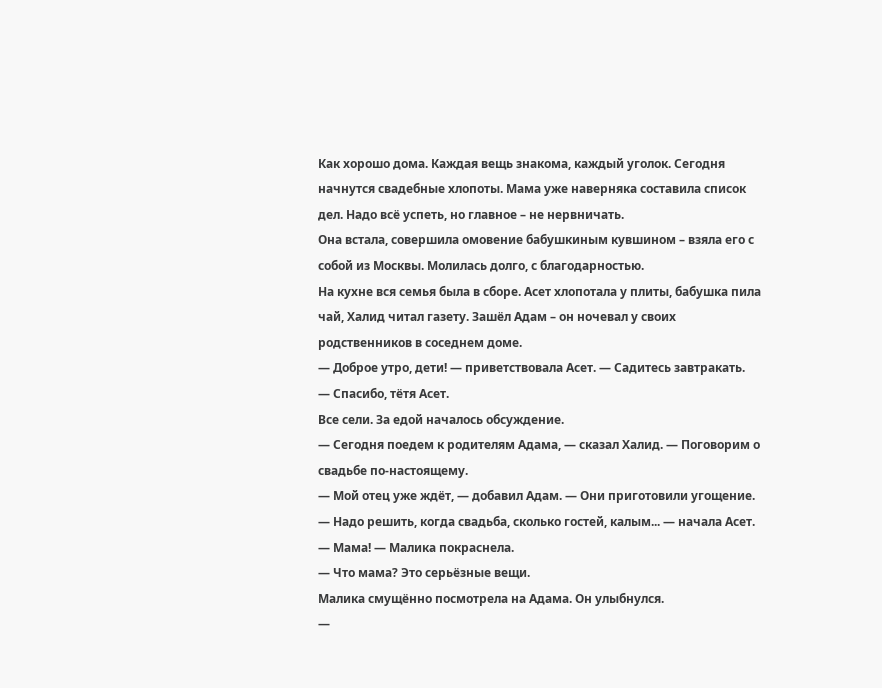Как хорошо дома. Каждая вещь знакома, каждый уголок. Сегодня начнутся свадебные хлопоты. Мама уже наверняка составила список дел. Надо всё успеть, но главное – не нервничать.
Она встала, совершила омовение бабушкиным кувшином – взяла его с собой из Москвы. Молилась долго, с благодарностью.
На кухне вся семья была в сборе. Асет хлопотала у плиты, бабушка пила чай, Халид читал газету. Зашёл Адам – он ночевал у своих родственников в соседнем доме.
— Доброе утро, дети! — приветствовала Асет. — Садитесь завтракать.
— Спасибо, тётя Асет.
Все сели. За едой началось обсуждение.
— Сегодня поедем к родителям Адама, — сказал Халид. — Поговорим о свадьбе по-настоящему.
— Мой отец уже ждёт, — добавил Адам. — Они приготовили угощение.
— Надо решить, когда свадьба, сколько гостей, калым... — начала Асет.
— Мама! — Малика покраснела.
— Что мама? Это серьёзные вещи.
Малика смущённо посмотрела на Адама. Он улыбнулся.
—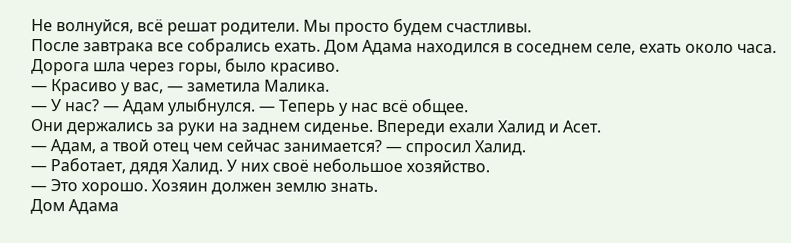Не волнуйся, всё решат родители. Мы просто будем счастливы.
После завтрака все собрались ехать. Дом Адама находился в соседнем селе, ехать около часа. Дорога шла через горы, было красиво.
— Красиво у вас, — заметила Малика.
— У нас? — Адам улыбнулся. — Теперь у нас всё общее.
Они держались за руки на заднем сиденье. Впереди ехали Халид и Асет.
— Адам, а твой отец чем сейчас занимается? — спросил Халид.
— Работает, дядя Халид. У них своё небольшое хозяйство.
— Это хорошо. Хозяин должен землю знать.
Дом Адама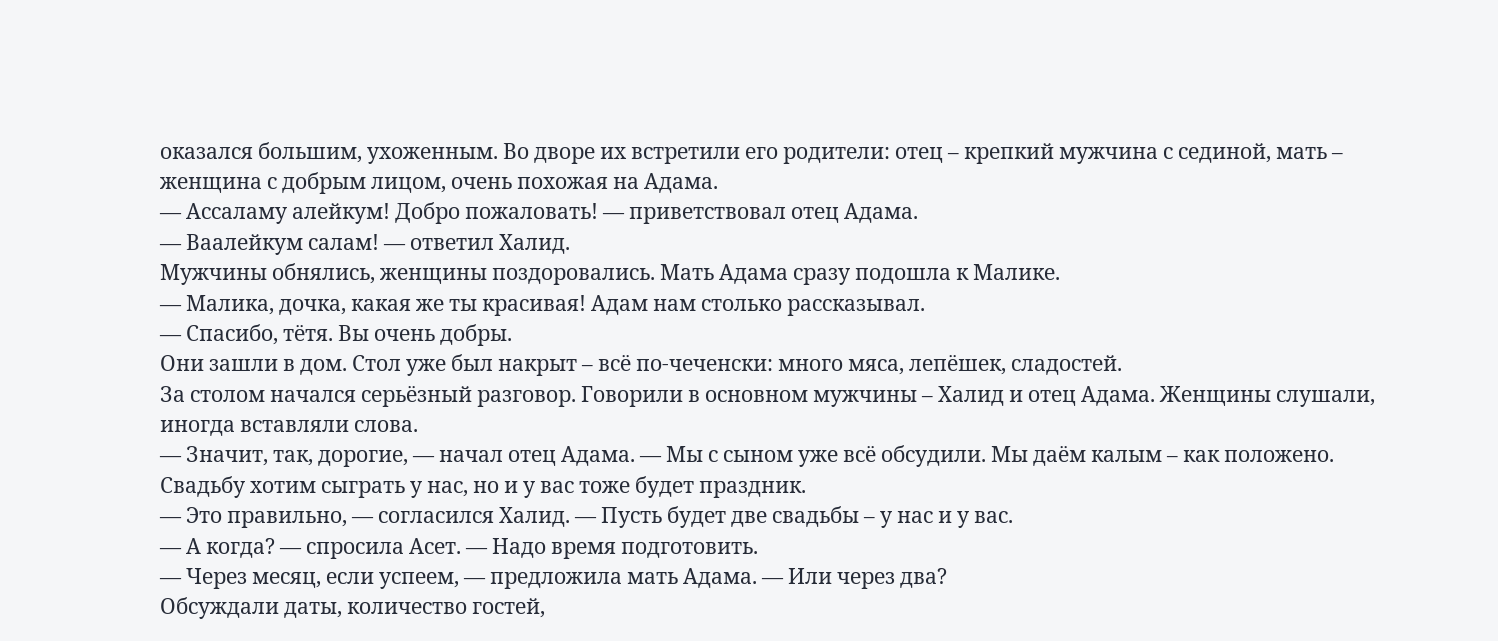оказался большим, ухоженным. Во дворе их встретили его родители: отец – крепкий мужчина с сединой, мать – женщина с добрым лицом, очень похожая на Адама.
— Ассаламу алейкум! Добро пожаловать! — приветствовал отец Адама.
— Ваалейкум салам! — ответил Халид.
Мужчины обнялись, женщины поздоровались. Мать Адама сразу подошла к Малике.
— Малика, дочка, какая же ты красивая! Адам нам столько рассказывал.
— Спасибо, тётя. Вы очень добры.
Они зашли в дом. Стол уже был накрыт – всё по-чеченски: много мяса, лепёшек, сладостей.
За столом начался серьёзный разговор. Говорили в основном мужчины – Халид и отец Адама. Женщины слушали, иногда вставляли слова.
— Значит, так, дорогие, — начал отец Адама. — Мы с сыном уже всё обсудили. Мы даём калым – как положено. Свадьбу хотим сыграть у нас, но и у вас тоже будет праздник.
— Это правильно, — согласился Халид. — Пусть будет две свадьбы – у нас и у вас.
— А когда? — спросила Асет. — Надо время подготовить.
— Через месяц, если успеем, — предложила мать Адама. — Или через два?
Обсуждали даты, количество гостей,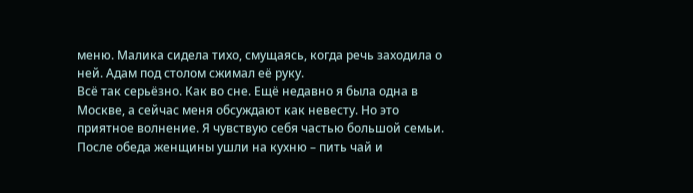меню. Малика сидела тихо, смущаясь, когда речь заходила о ней. Адам под столом сжимал её руку.
Всё так серьёзно. Как во сне. Ещё недавно я была одна в Москве, а сейчас меня обсуждают как невесту. Но это приятное волнение. Я чувствую себя частью большой семьи.
После обеда женщины ушли на кухню – пить чай и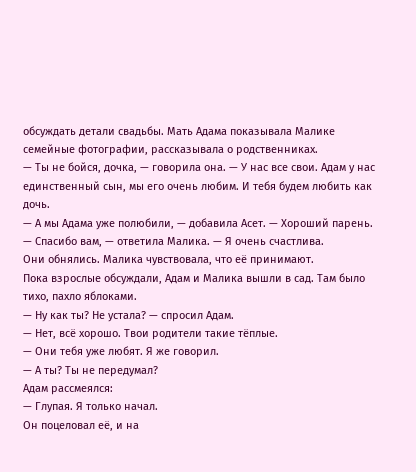обсуждать детали свадьбы. Мать Адама показывала Малике семейные фотографии, рассказывала о родственниках.
— Ты не бойся, дочка, — говорила она. — У нас все свои. Адам у нас единственный сын, мы его очень любим. И тебя будем любить как дочь.
— А мы Адама уже полюбили, — добавила Асет. — Хороший парень.
— Спасибо вам, — ответила Малика. — Я очень счастлива.
Они обнялись. Малика чувствовала, что её принимают.
Пока взрослые обсуждали, Адам и Малика вышли в сад. Там было тихо, пахло яблоками.
— Ну как ты? Не устала? — спросил Адам.
— Нет, всё хорошо. Твои родители такие тёплые.
— Они тебя уже любят. Я же говорил.
— А ты? Ты не передумал?
Адам рассмеялся:
— Глупая. Я только начал.
Он поцеловал её, и на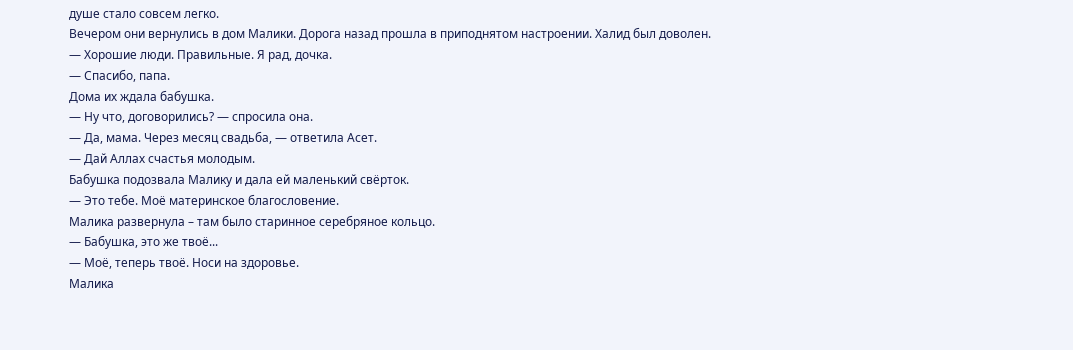душе стало совсем легко.
Вечером они вернулись в дом Малики. Дорога назад прошла в приподнятом настроении. Халид был доволен.
— Хорошие люди. Правильные. Я рад, дочка.
— Спасибо, папа.
Дома их ждала бабушка.
— Ну что, договорились? — спросила она.
— Да, мама. Через месяц свадьба, — ответила Асет.
— Дай Аллах счастья молодым.
Бабушка подозвала Малику и дала ей маленький свёрток.
— Это тебе. Моё материнское благословение.
Малика развернула – там было старинное серебряное кольцо.
— Бабушка, это же твоё...
— Моё, теперь твоё. Носи на здоровье.
Малика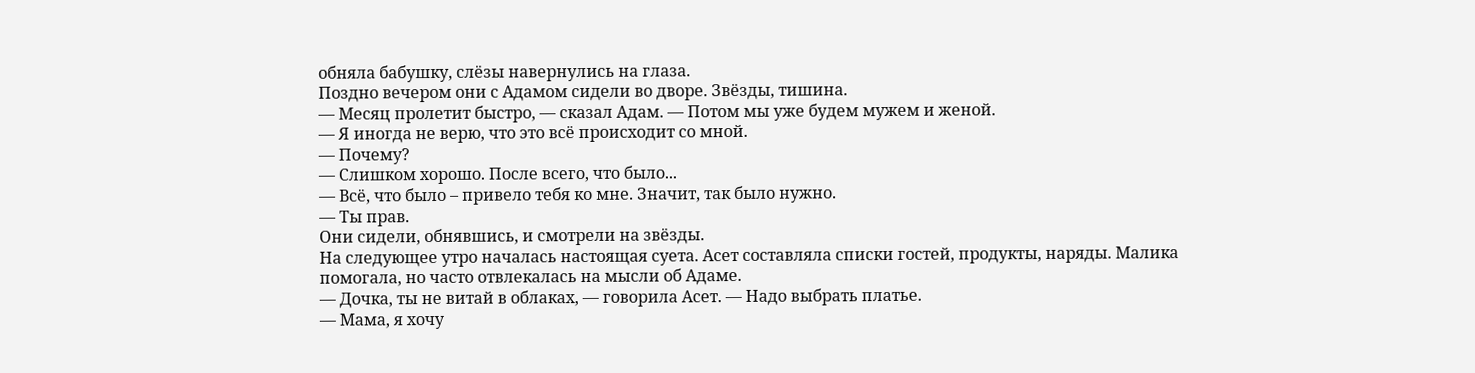обняла бабушку, слёзы навернулись на глаза.
Поздно вечером они с Адамом сидели во дворе. Звёзды, тишина.
— Месяц пролетит быстро, — сказал Адам. — Потом мы уже будем мужем и женой.
— Я иногда не верю, что это всё происходит со мной.
— Почему?
— Слишком хорошо. После всего, что было...
— Всё, что было – привело тебя ко мне. Значит, так было нужно.
— Ты прав.
Они сидели, обнявшись, и смотрели на звёзды.
На следующее утро началась настоящая суета. Асет составляла списки гостей, продукты, наряды. Малика помогала, но часто отвлекалась на мысли об Адаме.
— Дочка, ты не витай в облаках, — говорила Асет. — Надо выбрать платье.
— Мама, я хочу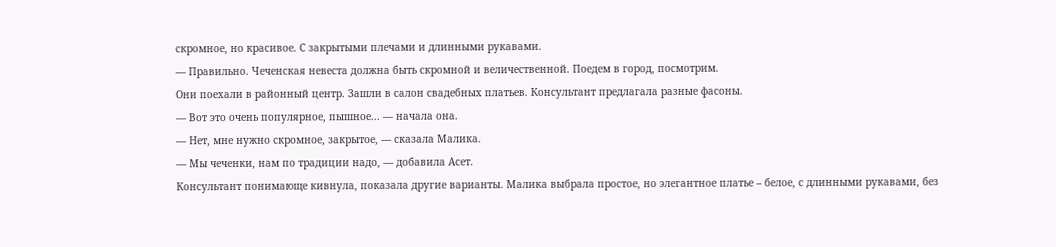скромное, но красивое. С закрытыми плечами и длинными рукавами.
— Правильно. Чеченская невеста должна быть скромной и величественной. Поедем в город, посмотрим.
Они поехали в районный центр. Зашли в салон свадебных платьев. Консультант предлагала разные фасоны.
— Вот это очень популярное, пышное... — начала она.
— Нет, мне нужно скромное, закрытое, — сказала Малика.
— Мы чеченки, нам по традиции надо, — добавила Асет.
Консультант понимающе кивнула, показала другие варианты. Малика выбрала простое, но элегантное платье – белое, с длинными рукавами, без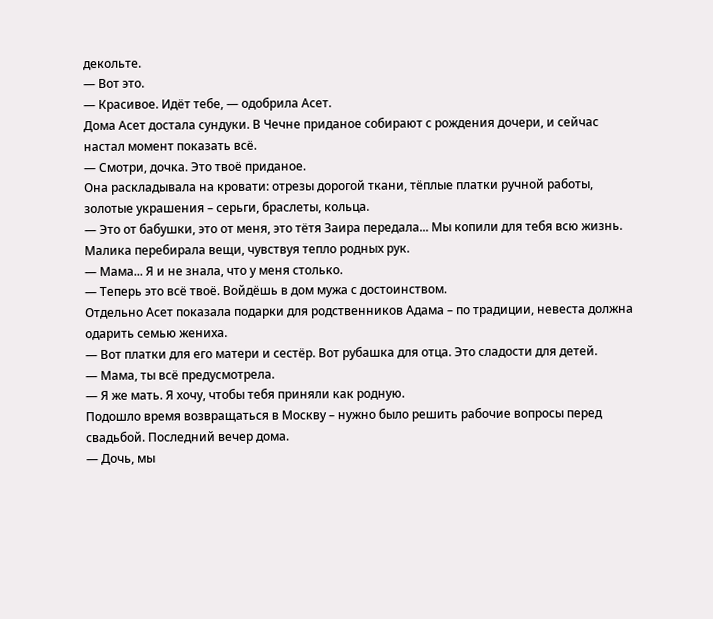декольте.
— Вот это.
— Красивое. Идёт тебе, — одобрила Асет.
Дома Асет достала сундуки. В Чечне приданое собирают с рождения дочери, и сейчас настал момент показать всё.
— Смотри, дочка. Это твоё приданое.
Она раскладывала на кровати: отрезы дорогой ткани, тёплые платки ручной работы, золотые украшения – серьги, браслеты, кольца.
— Это от бабушки, это от меня, это тётя Заира передала... Мы копили для тебя всю жизнь.
Малика перебирала вещи, чувствуя тепло родных рук.
— Мама... Я и не знала, что у меня столько.
— Теперь это всё твоё. Войдёшь в дом мужа с достоинством.
Отдельно Асет показала подарки для родственников Адама – по традиции, невеста должна одарить семью жениха.
— Вот платки для его матери и сестёр. Вот рубашка для отца. Это сладости для детей.
— Мама, ты всё предусмотрела.
— Я же мать. Я хочу, чтобы тебя приняли как родную.
Подошло время возвращаться в Москву – нужно было решить рабочие вопросы перед свадьбой. Последний вечер дома.
— Дочь, мы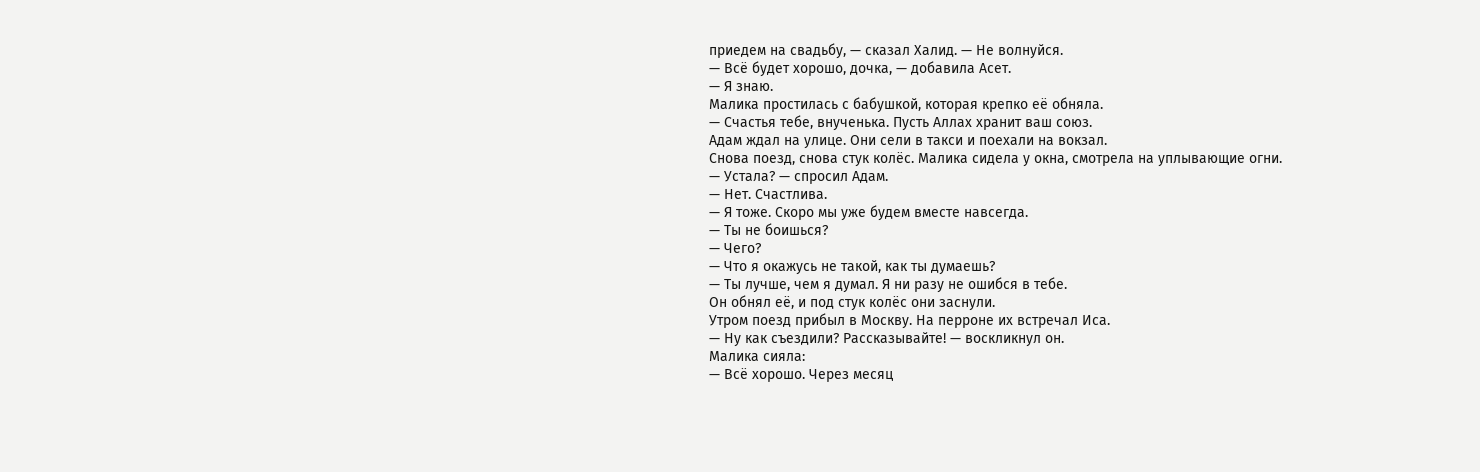приедем на свадьбу, — сказал Халид. — Не волнуйся.
— Всё будет хорошо, дочка, — добавила Асет.
— Я знаю.
Малика простилась с бабушкой, которая крепко её обняла.
— Счастья тебе, внученька. Пусть Аллах хранит ваш союз.
Адам ждал на улице. Они сели в такси и поехали на вокзал.
Снова поезд, снова стук колёс. Малика сидела у окна, смотрела на уплывающие огни.
— Устала? — спросил Адам.
— Нет. Счастлива.
— Я тоже. Скоро мы уже будем вместе навсегда.
— Ты не боишься?
— Чего?
— Что я окажусь не такой, как ты думаешь?
— Ты лучше, чем я думал. Я ни разу не ошибся в тебе.
Он обнял её, и под стук колёс они заснули.
Утром поезд прибыл в Москву. На перроне их встречал Иса.
— Ну как съездили? Рассказывайте! — воскликнул он.
Малика сияла:
— Всё хорошо. Через месяц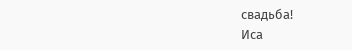свадьба!
Иса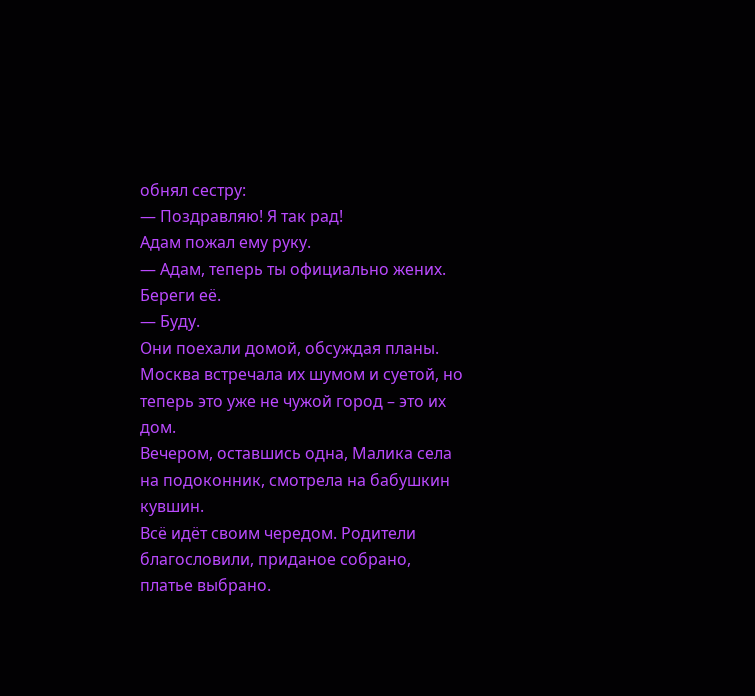обнял сестру:
— Поздравляю! Я так рад!
Адам пожал ему руку.
— Адам, теперь ты официально жених. Береги её.
— Буду.
Они поехали домой, обсуждая планы. Москва встречала их шумом и суетой, но теперь это уже не чужой город – это их дом.
Вечером, оставшись одна, Малика села на подоконник, смотрела на бабушкин кувшин.
Всё идёт своим чередом. Родители благословили, приданое собрано, платье выбрано.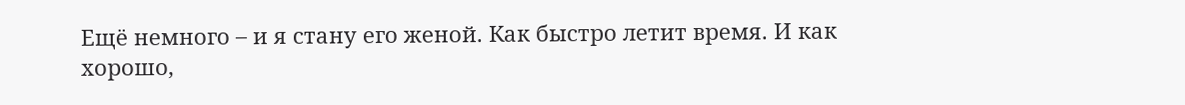Ещё немного – и я стану его женой. Как быстро летит время. И как хорошо,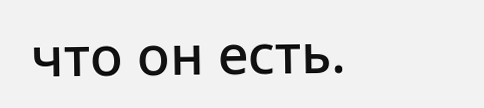что он есть.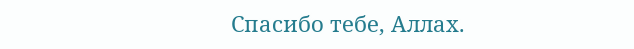Спасибо тебе, Аллах.